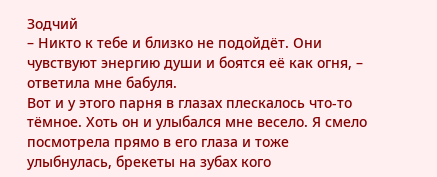Зодчий
– Никто к тебе и близко не подойдёт. Они чувствуют энергию души и боятся её как огня, – ответила мне бабуля.
Вот и у этого парня в глазах плескалось что‑то тёмное. Хоть он и улыбался мне весело. Я смело посмотрела прямо в его глаза и тоже улыбнулась, брекеты на зубах кого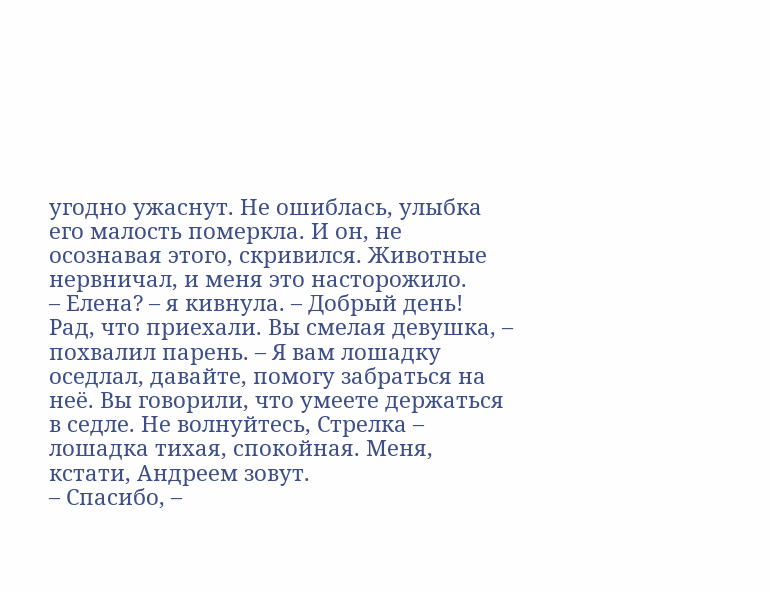угодно ужаснут. Не ошиблась, улыбка его малость померкла. И он, не осознавая этого, скривился. Животные нервничал, и меня это насторожило.
– Елена? – я кивнула. – Добрый день! Рад, что приехали. Вы смелая девушка, – похвалил парень. – Я вам лошадку оседлал, давайте, помогу забраться на неё. Вы говорили, что умеете держаться в седле. Не волнуйтесь, Стрелка – лошадка тихая, спокойная. Меня, кстати, Андреем зовут.
– Спасибо, –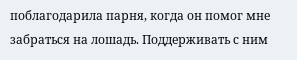поблагодарила парня, когда он помог мне забраться на лошадь. Поддерживать с ним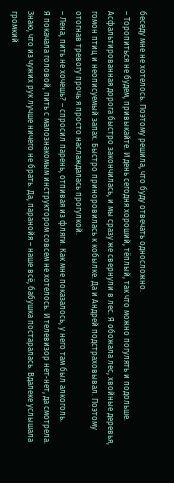беседу мне не хотелось. Поэтому решила, что буду отвечать односложно.
– Торопиться не будем, привыкайте. И день сегодня хороший, тёплый, так что можно погулять и подольше.
Асфальтированная дорога быстро закончилась, и мы сразу же свернули в лес. Я обожала лес, хвойные деревья, гомон птиц и неописуемый запах. Быстро приноровилась к кобылке. Да и Андрей подстраховывал. Поэтому отогнав тревогу прочь я просто наслаждалась прогулкой.
– Лена, пить не хочешь? – спросил парень, отпивая из фляги. Как мне показалось, у него там был алкоголь.
Я покачала головой, пить с малознакомым инструктором совсем не хотелось. И телевизор нет‑нет, да смотрела. Знаю, что из чужих рук лучше ничего не брать. Да, паранойя – наше всё, бабушка постаралась. Вдалеке услышала громкий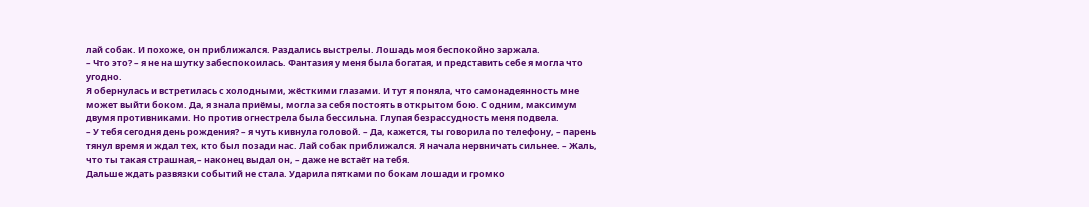лай собак. И похоже, он приближался. Раздались выстрелы. Лошадь моя беспокойно заржала.
– Что это? – я не на шутку забеспокоилась. Фантазия у меня была богатая, и представить себе я могла что угодно.
Я обернулась и встретилась с холодными, жёсткими глазами. И тут я поняла, что самонадеянность мне может выйти боком. Да, я знала приёмы, могла за себя постоять в открытом бою. С одним, максимум двумя противниками. Но против огнестрела была бессильна. Глупая безрассудность меня подвела.
– У тебя сегодня день рождения? – я чуть кивнула головой. – Да, кажется, ты говорила по телефону, – парень тянул время и ждал тех, кто был позади нас. Лай собак приближался. Я начала нервничать сильнее. – Жаль, что ты такая страшная,– наконец выдал он, – даже не встаёт на тебя.
Дальше ждать развязки событий не стала. Ударила пятками по бокам лошади и громко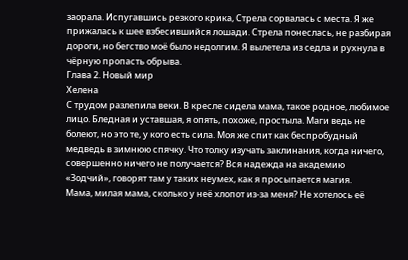заорала. Испугавшись резкого крика, Стрела сорвалась с места. Я же прижалась к шее взбесившийся лошади. Стрела понеслась, не разбирая дороги, но бегство моё было недолгим. Я вылетела из седла и рухнула в чёрную пропасть обрыва.
Глава 2. Новый мир
Хелена
С трудом разлепила веки. В кресле сидела мама, такое родное, любимое лицо. Бледная и уставшая, я опять, похоже, простыла. Маги ведь не болеют, но это те, у кого есть сила. Моя же спит как беспробудный медведь в зимнюю спячку. Что толку изучать заклинания, когда ничего, совершенно ничего не получается? Вся надежда на академию «Зодчий», говорят там у таких неумех, как я просыпается магия.
Мама, милая мама, сколько у неё хлопот из‑за меня? Не хотелось её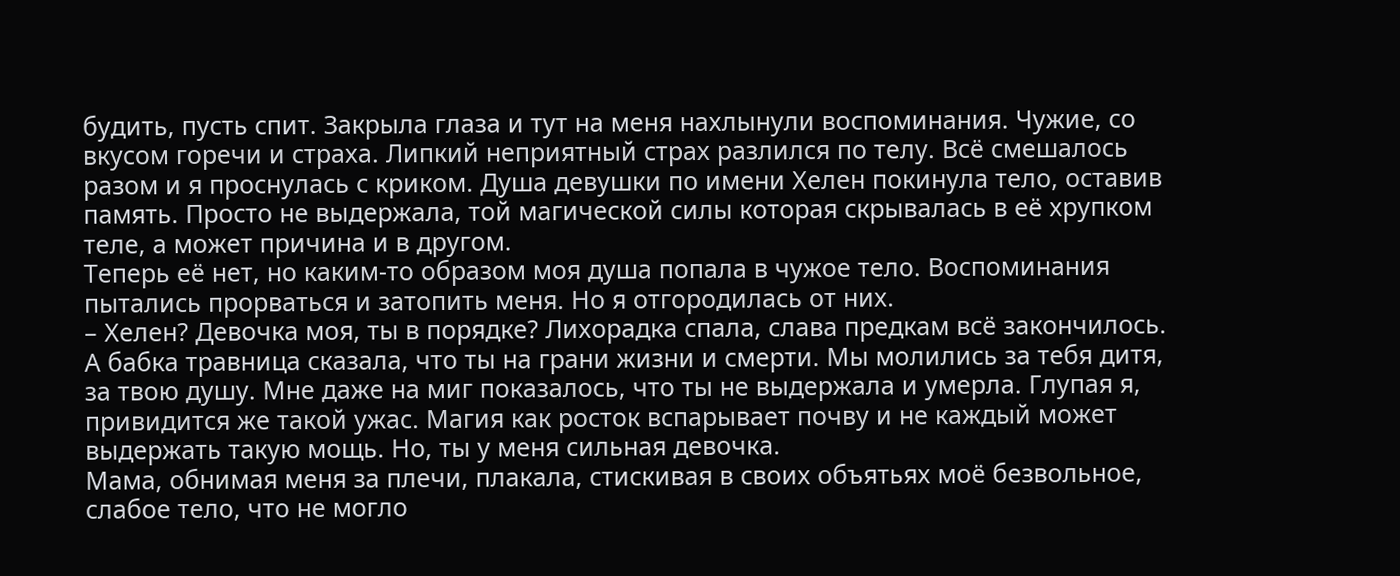будить, пусть спит. Закрыла глаза и тут на меня нахлынули воспоминания. Чужие, со вкусом горечи и страха. Липкий неприятный страх разлился по телу. Всё смешалось разом и я проснулась с криком. Душа девушки по имени Хелен покинула тело, оставив память. Просто не выдержала, той магической силы которая скрывалась в её хрупком теле, а может причина и в другом.
Теперь её нет, но каким‑то образом моя душа попала в чужое тело. Воспоминания пытались прорваться и затопить меня. Но я отгородилась от них.
– Хелен? Девочка моя, ты в порядке? Лихорадка спала, слава предкам всё закончилось. А бабка травница сказала, что ты на грани жизни и смерти. Мы молились за тебя дитя, за твою душу. Мне даже на миг показалось, что ты не выдержала и умерла. Глупая я, привидится же такой ужас. Магия как росток вспарывает почву и не каждый может выдержать такую мощь. Но, ты у меня сильная девочка.
Мама, обнимая меня за плечи, плакала, стискивая в своих объятьях моё безвольное, слабое тело, что не могло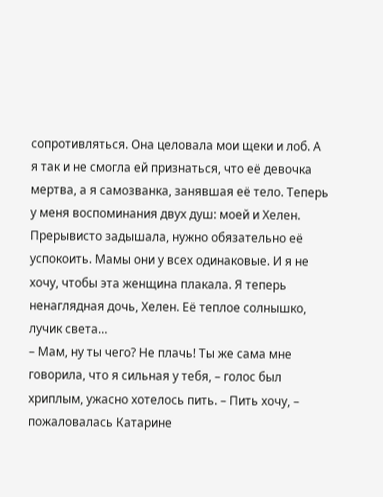сопротивляться. Она целовала мои щеки и лоб. А я так и не смогла ей признаться, что её девочка мертва, а я самозванка, занявшая её тело. Теперь у меня воспоминания двух душ: моей и Хелен.
Прерывисто задышала, нужно обязательно её успокоить. Мамы они у всех одинаковые. И я не хочу, чтобы эта женщина плакала. Я теперь ненаглядная дочь, Хелен. Её теплое солнышко, лучик света…
– Мам, ну ты чего? Не плачь! Ты же сама мне говорила, что я сильная у тебя, – голос был хриплым, ужасно хотелось пить. – Пить хочу, – пожаловалась Катарине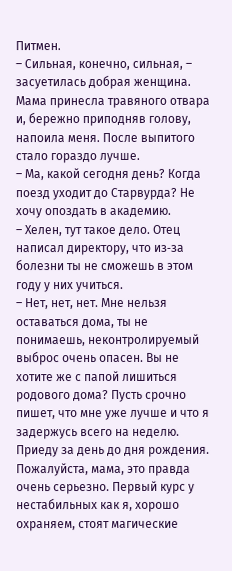Питмен.
– Сильная, конечно, сильная, – засуетилась добрая женщина.
Мама принесла травяного отвара и, бережно приподняв голову, напоила меня. После выпитого стало гораздо лучше.
– Ма, какой сегодня день? Когда поезд уходит до Старвурда? Не хочу опоздать в академию.
– Хелен, тут такое дело. Отец написал директору, что из‑за болезни ты не сможешь в этом году у них учиться.
– Нет, нет, нет. Мне нельзя оставаться дома, ты не понимаешь, неконтролируемый выброс очень опасен. Вы не хотите же с папой лишиться родового дома? Пусть срочно пишет, что мне уже лучше и что я задержусь всего на неделю. Приеду за день до дня рождения. Пожалуйста, мама, это правда очень серьезно. Первый курс у нестабильных как я, хорошо охраняем, стоят магические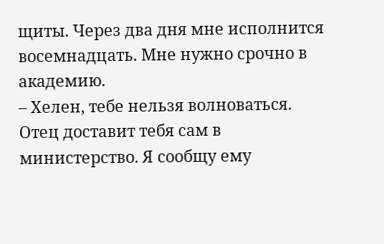щиты. Через два дня мне исполнится восемнадцать. Мне нужно срочно в академию.
– Хелен, тебе нельзя волноваться. Отец доставит тебя сам в министерство. Я сообщу ему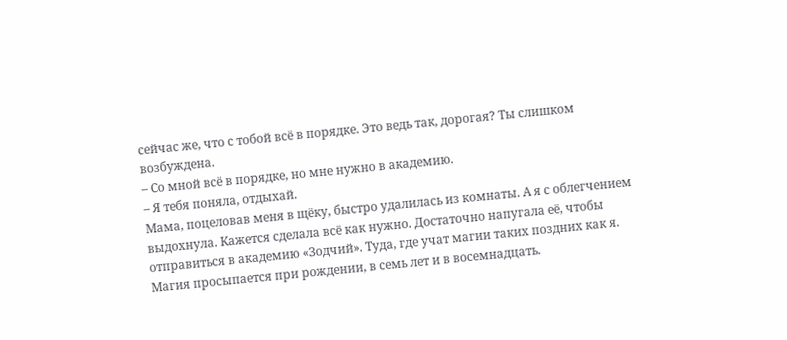сейчас же, что с тобой всё в порядке. Это ведь так, дорогая? Ты слишком возбуждена.
– Со мной всё в порядке, но мне нужно в академию.
– Я тебя поняла, отдыхай.
Мама, поцеловав меня в щёку, быстро удалилась из комнаты. А я с облегчением выдохнула. Кажется сделала всё как нужно. Достаточно напугала её, чтобы отправиться в академию «Зодчий». Туда, где учат магии таких поздних как я.
Магия просыпается при рождении, в семь лет и в восемнадцать.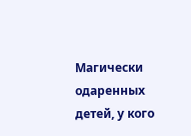Магически одаренных детей, у кого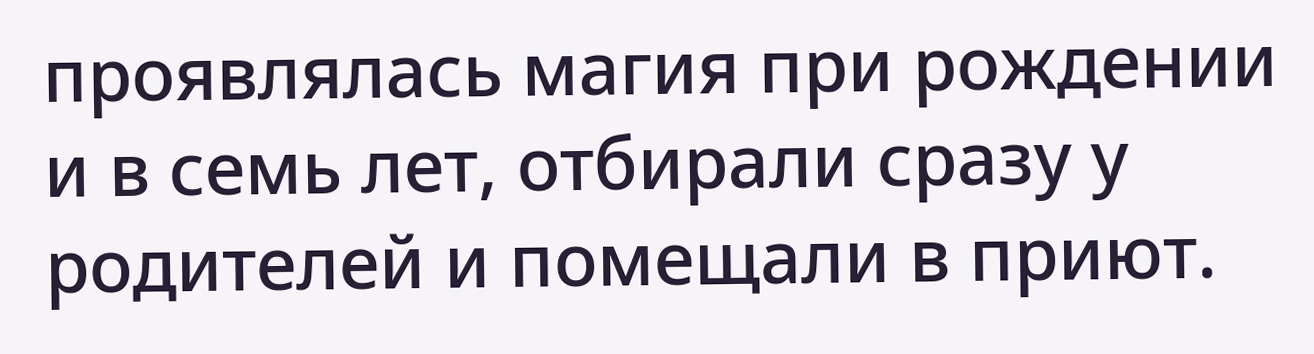проявлялась магия при рождении и в семь лет, отбирали сразу у родителей и помещали в приют.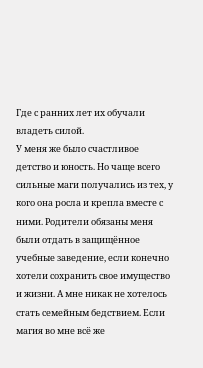Где с ранних лет их обучали владеть силой.
У меня же было счастливое детство и юность. Но чаще всего сильные маги получались из тех, у кого она росла и крепла вместе с ними. Родители обязаны меня были отдать в защищённое учебные заведение, если конечно хотели сохранить свое имущество и жизни. А мне никак не хотелось стать семейным бедствием. Если магия во мне всё же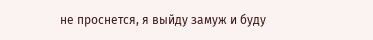не проснется, я выйду замуж и буду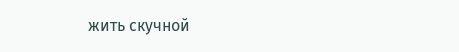жить скучной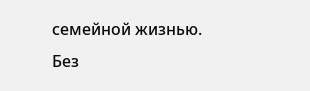семейной жизнью. Без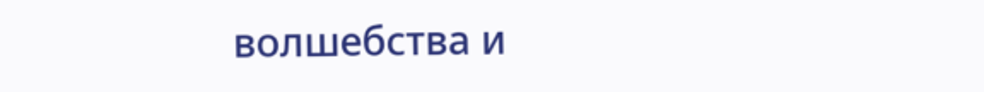волшебства и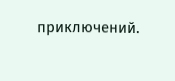приключений.